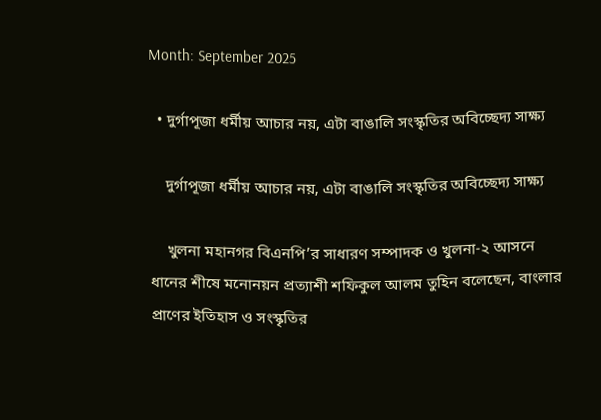Month: September 2025

  • দুর্গাপূজা ধর্মীয় আচার নয়, এটা বাঙালি সংস্কৃতির অবিচ্ছেদ্য সাক্ষ্য

    দুর্গাপূজা ধর্মীয় আচার নয়, এটা বাঙালি সংস্কৃতির অবিচ্ছেদ্য সাক্ষ্য

    খুলনা মহানগর বিএনপি’র সাধারণ সম্পাদক ও খুলনা-২ আসনে ধানের শীষে মনোনয়ন প্রত্যাশী শফিকুল আলম তুহিন বলেছেন, বাংলার প্রাণের ইতিহাস ও সংস্কৃতির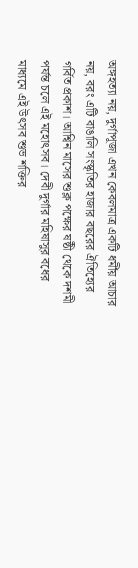অঙ্গহত্যা নয়, দুর্গাপূজা এখন কেবলমাত্র একটি ধর্মীয় আচার নয়, বরং এটি বাঙালি সংস্কৃতির হাজার বছরের ঐতিহ্যের গর্বিত প্রকাশ। আশ্বিন মাসের শুক্ল পক্ষের ষষ্ঠী থেকে দশমী পর্যন্ত চলে এই মহোৎসব। দেবী দুর্গার মহিষাসুর বধের মাধ্যমে এই উৎসব শুভ শক্তির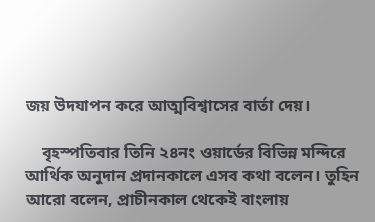জয় উদযাপন করে আত্মবিশ্বাসের বার্তা দেয়।

    বৃহস্পতিবার তিনি ২৪নং ওয়ার্ডের বিভিন্ন মন্দিরে আর্থিক অনুদান প্রদানকালে এসব কথা বলেন। তুহিন আরো বলেন, প্রাচীনকাল থেকেই বাংলায়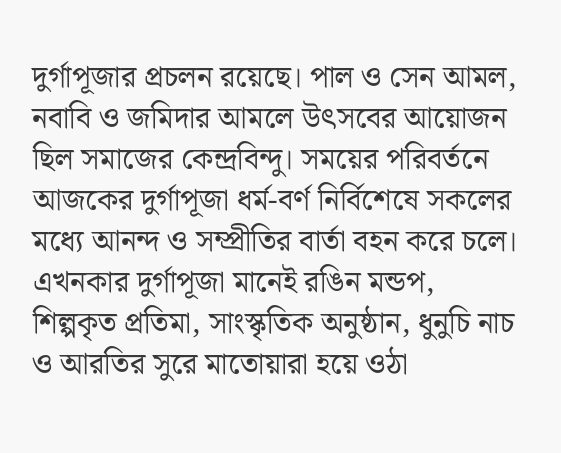দুর্গাপূজার প্রচলন রয়েছে। পাল ও সেন আমল, নবাবি ও জমিদার আমলে উৎসবের আয়োজন ছিল সমাজের কেন্দ্রবিন্দু। সময়ের পরিবর্তনে আজকের দুর্গাপূজা ধর্ম-বর্ণ নির্বিশেষে সকলের মধ্যে আনন্দ ও সম্প্রীতির বার্তা বহন করে চলে। এখনকার দুর্গাপূজা মানেই রঙিন মন্ডপ, শিল্পকৃত প্রতিমা, সাংস্কৃতিক অনুষ্ঠান, ধুনুচি নাচ ও আরতির সুরে মাতোয়ারা হয়ে ওঠা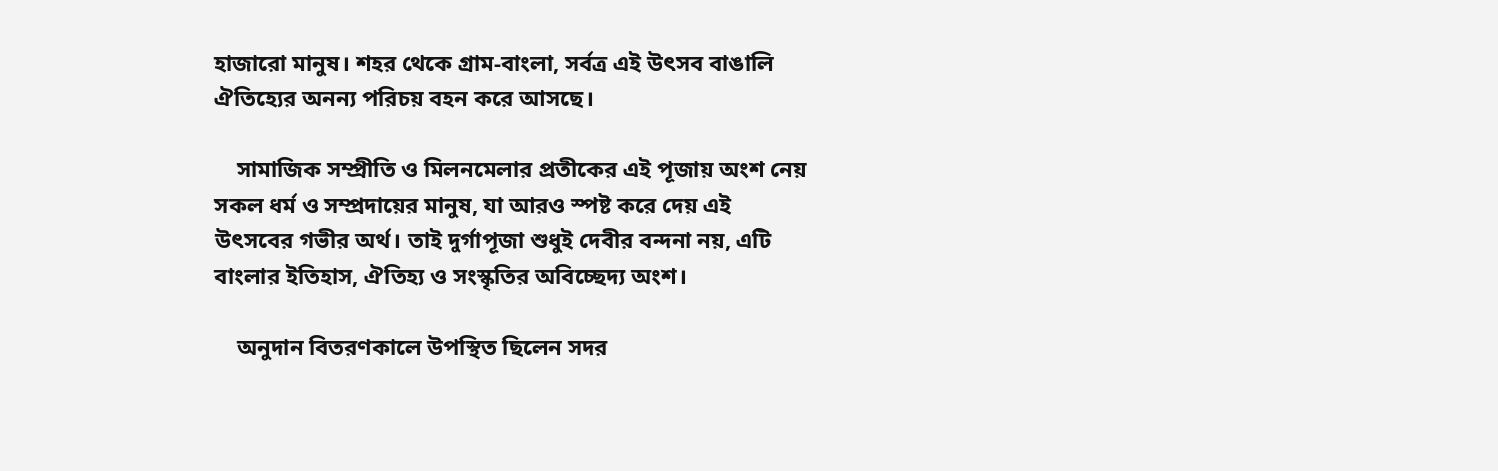হাজারো মানুষ। শহর থেকে গ্রাম-বাংলা, সর্বত্র এই উৎসব বাঙালি ঐতিহ্যের অনন্য পরিচয় বহন করে আসছে।

    সামাজিক সম্প্রীতি ও মিলনমেলার প্রতীকের এই পূজায় অংশ নেয় সকল ধর্ম ও সম্প্রদায়ের মানুষ, যা আরও স্পষ্ট করে দেয় এই উৎসবের গভীর অর্থ। তাই দুর্গাপূজা শুধুই দেবীর বন্দনা নয়, এটি বাংলার ইতিহাস, ঐতিহ্য ও সংস্কৃতির অবিচ্ছেদ্য অংশ।

    অনুদান বিতরণকালে উপস্থিত ছিলেন সদর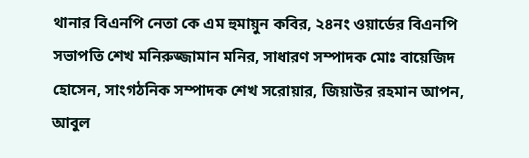থানার বিএনপি নেতা কে এম হুমায়ুন কবির, ২৪নং ওয়ার্ডের বিএনপি সভাপতি শেখ মনিরুজ্জামান মনির, সাধারণ সম্পাদক মোঃ বায়েজিদ হোসেন, সাংগঠনিক সম্পাদক শেখ সরোয়ার, জিয়াউর রহমান আপন, আবুল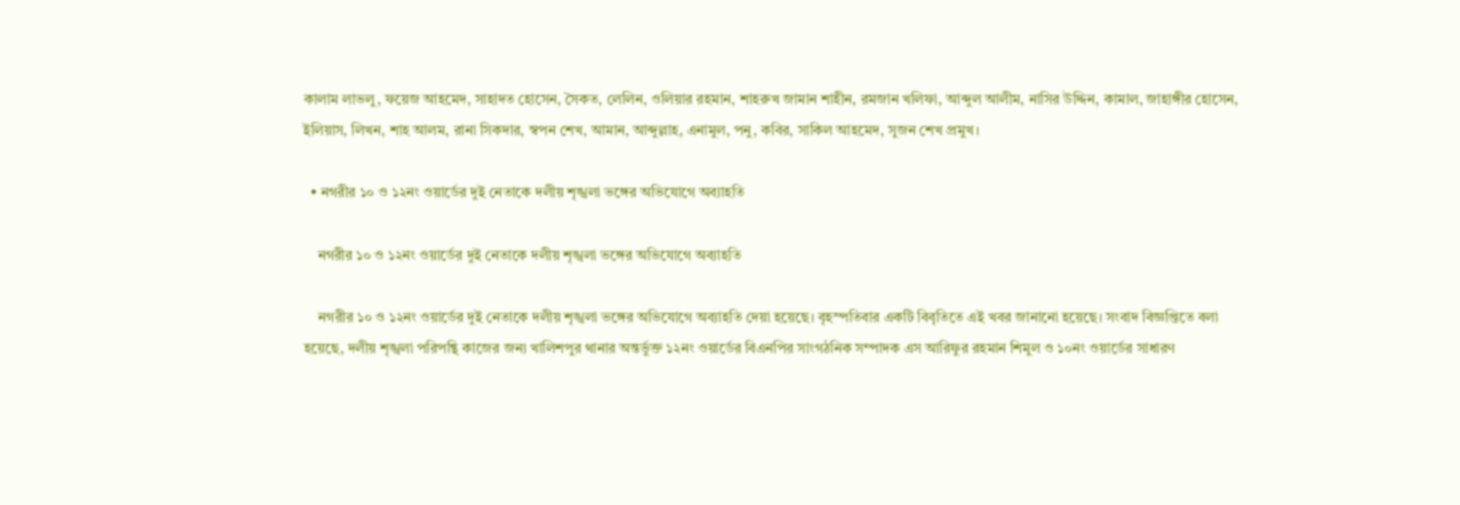কালাম লাভলু, ফয়েজ আহমেদ, সাহাদত হোসেন, সৈকত, লেলিন, ওলিয়ার রহমান, শাহরুখ জামান শাহীন, রমজান খলিফা, আব্দুল আলীম, নাসির উদ্দিন, কামাল, জাহাঙ্গীর হোসেন, ইলিয়াস, লিখন, শাহ আলম, রানা সিকদার, স্বপন শেখ, আমান, আব্দুল্লাহ, এনামুল, পনু, কবির, সাকিল আহমেদ, সুজন শেখ প্রমুখ।

  • নগরীর ১০ ও ১২নং ওয়ার্ডের দুই নেতাকে দলীয় শৃঙ্খলা ভঙ্গের অভিযোগে অব্যাহতি

    নগরীর ১০ ও ১২নং ওয়ার্ডের দুই নেতাকে দলীয় শৃঙ্খলা ভঙ্গের অভিযোগে অব্যাহতি

    নগরীর ১০ ও ১২নং ওয়ার্ডের দুই নেতাকে দলীয় শৃঙ্খলা ভঙ্গের অভিযোগে অব্যাহতি দেয়া হয়েছে। বৃহস্পতিবার একটি বিবৃতিতে এই খবর জানানো হয়েছে। সংবাদ বিজ্ঞপ্তিতে বলা হয়েছে, দলীয় শৃঙ্খলা পরিপন্থি কাজের জন্য খালিশপুর থানার অন্তর্ভুক্ত ১২নং ওয়ার্ডের বিএনপির সাংগঠনিক সম্পাদক এস আরিফুর রহমান শিমুল ও ১০নং ওয়ার্ডের সাধারণ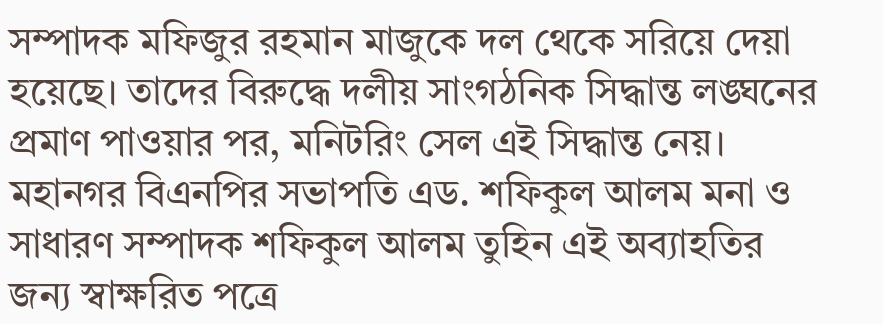সম্পাদক মফিজুর রহমান মাজুকে দল থেকে সরিয়ে দেয়া হয়েছে। তাদের বিরুদ্ধে দলীয় সাংগঠনিক সিদ্ধান্ত লঙ্ঘনের প্রমাণ পাওয়ার পর, মনিটরিং সেল এই সিদ্ধান্ত নেয়। মহানগর বিএনপির সভাপতি এড. শফিকুল আলম মনা ও সাধারণ সম্পাদক শফিকুল আলম তুহিন এই অব্যাহতির জন্য স্বাক্ষরিত পত্রে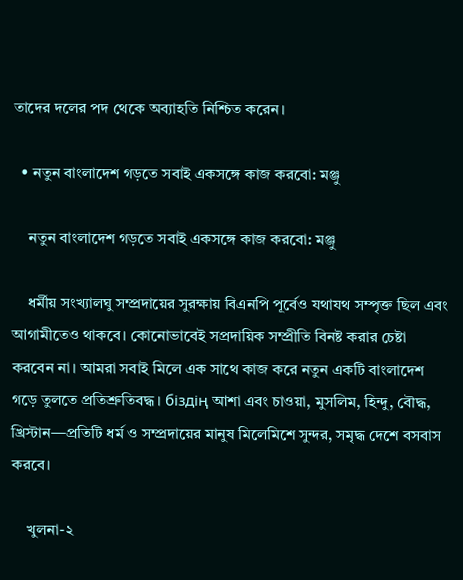তাদের দলের পদ থেকে অব্যাহতি নিশ্চিত করেন।

  • নতুন বাংলাদেশ গড়তে সবাই একসঙ্গে কাজ করবো: মঞ্জু

    নতুন বাংলাদেশ গড়তে সবাই একসঙ্গে কাজ করবো: মঞ্জু

    ধর্মীয় সংখ্যালঘু সম্প্রদায়ের সুরক্ষায় বিএনপি পূর্বেও যথাযথ সম্পৃক্ত ছিল এবং আগামীতেও থাকবে। কোনোভাবেই সপ্রদায়িক সম্প্রীতি বিনষ্ট করার চেষ্টা করবেন না। আমরা সবাই মিলে এক সাথে কাজ করে নতুন একটি বাংলাদেশ গড়ে তুলতে প্রতিশ্রুতিবদ্ধ। біздің আশা এবং চাওয়া, মুসলিম, হিন্দু, বৌদ্ধ, খ্রিস্টান—প্রতিটি ধর্ম ও সম্প্রদায়ের মানুষ মিলেমিশে সুন্দর, সমৃদ্ধ দেশে বসবাস করবে।

    খুলনা-২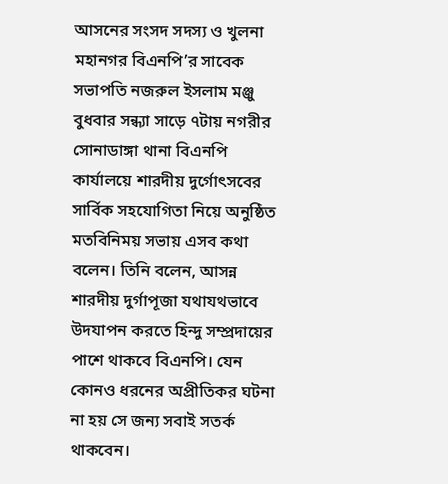আসনের সংসদ সদস্য ও খুলনা মহানগর বিএনপি’র সাবেক সভাপতি নজরুল ইসলাম মঞ্জু বুধবার সন্ধ্যা সাড়ে ৭টায় নগরীর সোনাডাঙ্গা থানা বিএনপি কার্যালয়ে শারদীয় দুর্গোৎসবের সার্বিক সহযোগিতা নিয়ে অনুষ্ঠিত মতবিনিময় সভায় এসব কথা বলেন। তিনি বলেন, আসন্ন শারদীয় দুর্গাপূজা যথাযথভাবে উদযাপন করতে হিন্দু সম্প্রদায়ের পাশে থাকবে বিএনপি। যেন কোনও ধরনের অপ্রীতিকর ঘটনা না হয় সে জন্য সবাই সতর্ক থাকবেন।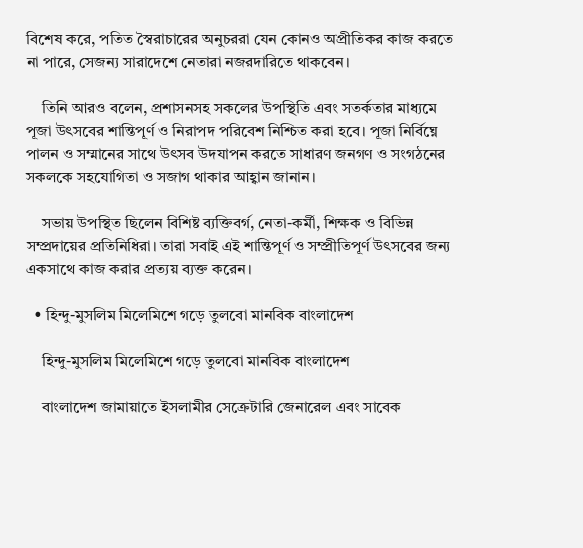বিশেষ করে, পতিত স্বৈরাচারের অনুচররা যেন কোনও অপ্রীতিকর কাজ করতে না পারে, সেজন্য সারাদেশে নেতারা নজরদারিতে থাকবেন।

    তিনি আরও বলেন, প্রশাসনসহ সকলের উপস্থিতি এবং সতর্কতার মাধ্যমে পূজা উৎসবের শান্তিপূর্ণ ও নিরাপদ পরিবেশ নিশ্চিত করা হবে। পূজা নির্বিঘ্নে পালন ও সম্মানের সাথে উৎসব উদযাপন করতে সাধারণ জনগণ ও সংগঠনের সকলকে সহযোগিতা ও সজাগ থাকার আহ্বান জানান।

    সভায় উপস্থিত ছিলেন বিশিষ্ট ব্যক্তিবর্গ, নেতা-কর্মী, শিক্ষক ও বিভিন্ন সম্প্রদায়ের প্রতিনিধিরা। তারা সবাই এই শান্তিপূর্ণ ও সম্প্রীতিপূর্ণ উৎসবের জন্য একসাথে কাজ করার প্রত্যয় ব্যক্ত করেন।

  • হিন্দু-মুসলিম মিলেমিশে গড়ে তুলবো মানবিক বাংলাদেশ

    হিন্দু-মুসলিম মিলেমিশে গড়ে তুলবো মানবিক বাংলাদেশ

    বাংলাদেশ জামায়াতে ইসলামীর সেক্রেটারি জেনারেল এবং সাবেক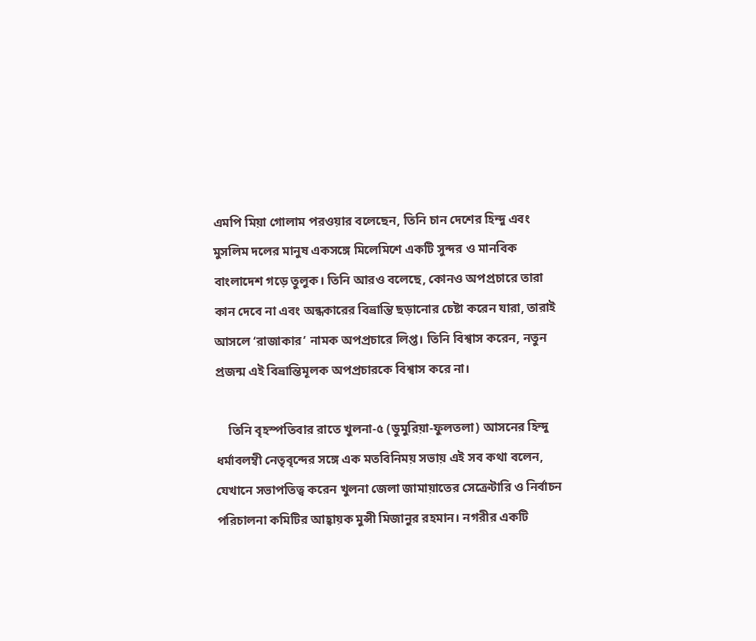এমপি মিয়া গোলাম পরওয়ার বলেছেন, তিনি চান দেশের হিন্দু এবং মুসলিম দলের মানুষ একসঙ্গে মিলেমিশে একটি সুন্দর ও মানবিক বাংলাদেশ গড়ে তুলুক। তিনি আরও বলেছে, কোনও অপপ্রচারে তারা কান দেবে না এবং অন্ধকারের বিভ্রান্তি ছড়ানোর চেষ্টা করেন যারা, তারাই আসলে ‘রাজাকার’ নামক অপপ্রচারে লিপ্ত। তিনি বিশ্বাস করেন, নতুন প্রজন্ম এই বিভ্রান্তিমূলক অপপ্রচারকে বিশ্বাস করে না।

    তিনি বৃহস্পতিবার রাতে খুলনা-৫ (ডুমুরিয়া-ফুলতলা) আসনের হিন্দু ধর্মাবলম্বী নেতৃবৃন্দের সঙ্গে এক মতবিনিময় সভায় এই সব কথা বলেন, যেখানে সভাপতিত্ব করেন খুলনা জেলা জামায়াতের সেক্রেটারি ও নির্বাচন পরিচালনা কমিটির আহ্বায়ক মুন্সী মিজানুর রহমান। নগরীর একটি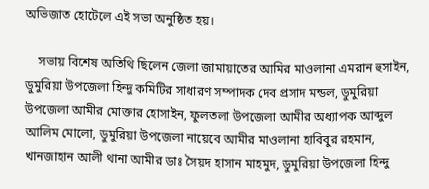অভিজাত হোটেলে এই সভা অনুষ্ঠিত হয়।

    সভায় বিশেষ অতিথি ছিলেন জেলা জামায়াতের আমির মাওলানা এমরান হুসাইন, ডুমুরিয়া উপজেলা হিন্দু কমিটির সাধারণ সম্পাদক দেব প্রসাদ মন্ডল, ডুমুরিয়া উপজেলা আমীর মোক্তার হোসাইন, ফুলতলা উপজেলা আমীর অধ্যাপক আব্দুল আলিম মোলো, ডুমুরিয়া উপজেলা নায়েবে আমীর মাওলানা হাবিবুর রহমান, খানজাহান আলী থানা আমীর ডাঃ সৈয়দ হাসান মাহমুদ, ডুমুরিয়া উপজেলা হিন্দু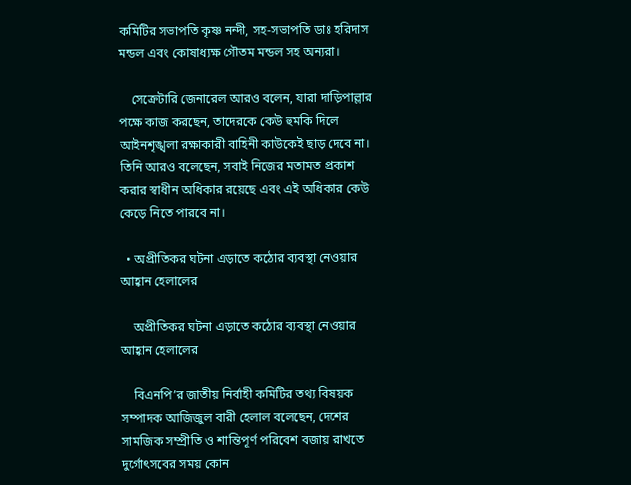কমিটির সভাপতি কৃষ্ণ নন্দী, সহ-সভাপতি ডাঃ হরিদাস মন্ডল এবং কোষাধ্যক্ষ গৌতম মন্ডল সহ অন্যরা।

    সেক্রেটারি জেনারেল আরও বলেন, যারা দাড়িপাল্লার পক্ষে কাজ করছেন, তাদেরকে কেউ হুমকি দিলে আইনশৃঙ্খলা রক্ষাকারী বাহিনী কাউকেই ছাড় দেবে না। তিনি আরও বলেছেন, সবাই নিজের মতামত প্রকাশ করার স্বাধীন অধিকার রয়েছে এবং এই অধিকার কেউ কেড়ে নিতে পারবে না।

  • অপ্রীতিকর ঘটনা এড়াতে কঠোর ব্যবস্থা নেওয়ার আহ্বান হেলালের

    অপ্রীতিকর ঘটনা এড়াতে কঠোর ব্যবস্থা নেওয়ার আহ্বান হেলালের

    বিএনপি’র জাতীয় নির্বাহী কমিটির তথ্য বিষয়ক সম্পাদক আজিজুল বারী হেলাল বলেছেন, দেশের সামজিক সম্প্রীতি ও শান্তিপূর্ণ পরিবেশ বজায় রাখতে দুর্গোৎসবের সময় কোন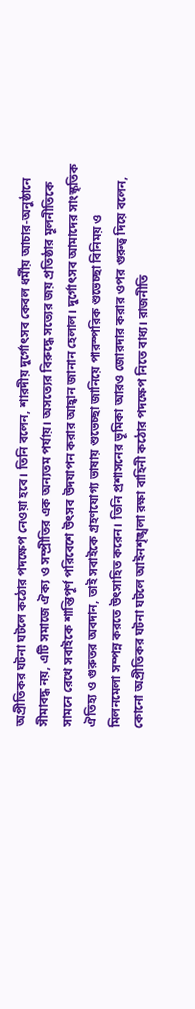অপ্রীতিকর ঘটনা ঘটলে কঠোর পদক্ষেপ নেওয়া হবে। তিনি বলেন, শারদীয় দুর্গোৎসব কেবল ধর্মীয় আচার-অনুষ্ঠানে সীমাবদ্ধ নয়, এটি সমাজে ঐক্য ও সম্প্রীতির এক অন্যতম পর্যায়। অসত্যের বিরুদ্ধে সত্যের জয় প্রতিষ্ঠার মূলনীতিকে সামনে রেখে সবাইকে শান্তিপূর্ণ পরিবেশে উৎসব উদযাপন করার আহ্বান জানান হেলাল। দুর্গোৎসব আমাদের সাংস্কৃতিক ঐতিহ্য ও গুরুতর অবদান, তাই সবাইকে গ্রহণযোগ্য ভাষায় শুভেচ্ছা জানিয়ে পারস্পরিক শুভেচ্ছা বিনিময় ও মিলনমেলা সম্পন্ন করতে উৎসাহিত করেন। তিনি প্রশাসনের ভূমিকা আরও জোরদার করার ওপর গুরুত্ব দিয়ে বলেন, কোনো অপ্রীতিকর ঘটনা ঘটলে আইনশৃঙ্খলা রক্ষা বাহিনী কঠোর পদক্ষেপ নিতে বাধ্য। রাজনীতি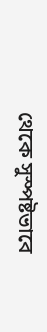থেকে সুস্পষ্টভাবে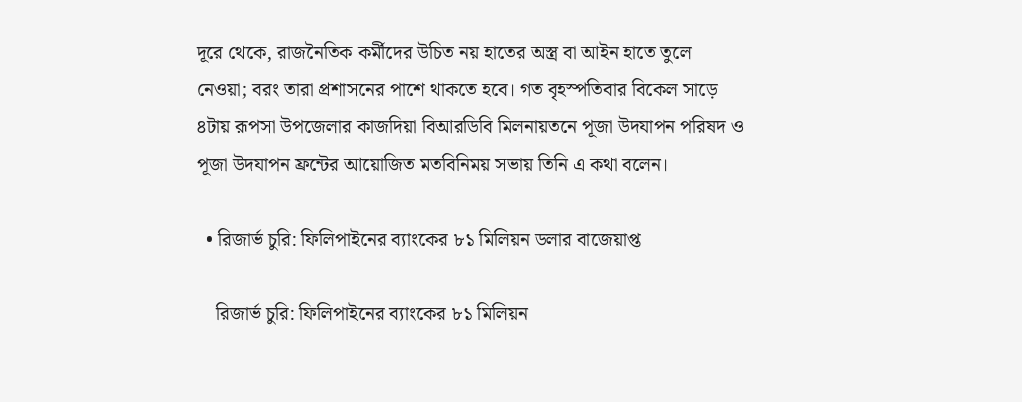দূরে থেকে, রাজনৈতিক কর্মীদের উচিত নয় হাতের অস্ত্র বা আইন হাতে তুলে নেওয়া; বরং তারা প্রশাসনের পাশে থাকতে হবে। গত বৃহস্পতিবার বিকেল সাড়ে ৪টায় রূপসা উপজেলার কাজদিয়া বিআরডিবি মিলনায়তনে পূজা উদযাপন পরিষদ ও পূজা উদযাপন ফ্রন্টের আয়োজিত মতবিনিময় সভায় তিনি এ কথা বলেন।

  • রিজার্ভ চুরি: ফিলিপাইনের ব্যাংকের ৮১ মিলিয়ন ডলার বাজেয়াপ্ত

    রিজার্ভ চুরি: ফিলিপাইনের ব্যাংকের ৮১ মিলিয়ন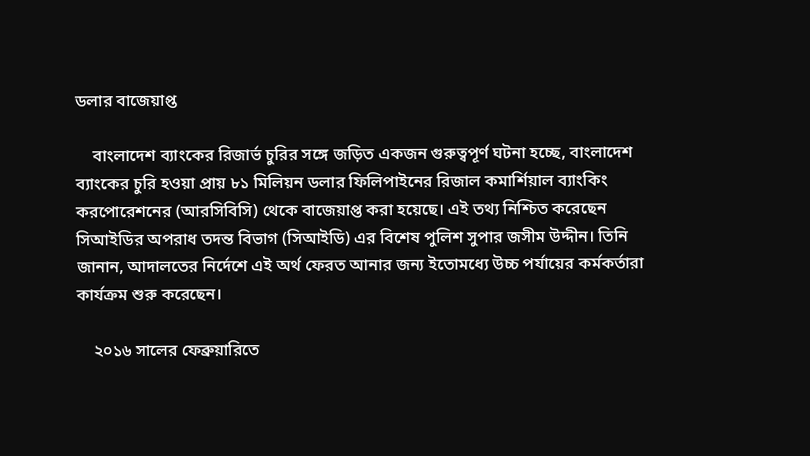ডলার বাজেয়াপ্ত

    বাংলাদেশ ব্যাংকের রিজার্ভ চুরির সঙ্গে জড়িত একজন গুরুত্বপূর্ণ ঘটনা হচ্ছে, বাংলাদেশ ব্যাংকের চুরি হওয়া প্রায় ৮১ মিলিয়ন ডলার ফিলিপাইনের রিজাল কমার্শিয়াল ব্যাংকিং করপোরেশনের (আরসিবিসি) থেকে বাজেয়াপ্ত করা হয়েছে। এই তথ্য নিশ্চিত করেছেন সিআইডির অপরাধ তদন্ত বিভাগ (সিআইডি) এর বিশেষ পুলিশ সুপার জসীম উদ্দীন। তিনি জানান, আদালতের নির্দেশে এই অর্থ ফেরত আনার জন্য ইতোমধ্যে উচ্চ পর্যায়ের কর্মকর্তারা কার্যক্রম শুরু করেছেন।

    ২০১৬ সালের ফেব্রুয়ারিতে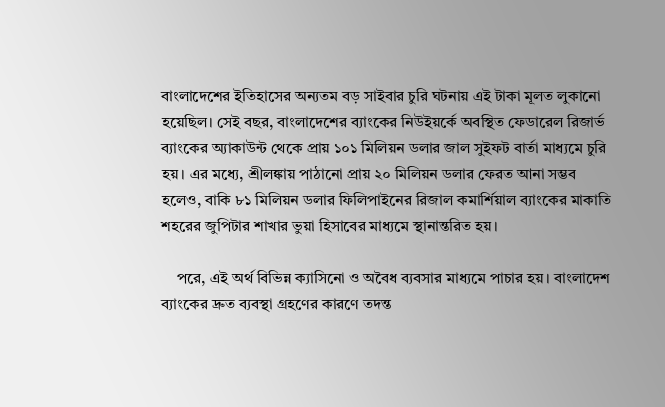বাংলাদেশের ইতিহাসের অন্যতম বড় সাইবার চুরি ঘটনায় এই টাকা মূলত লুকানো হয়েছিল। সেই বছর, বাংলাদেশের ব্যাংকের নিউইয়র্কে অবস্থিত ফেডারেল রিজার্ভ ব্যাংকের অ্যাকাউন্ট থেকে প্রায় ১০১ মিলিয়ন ডলার জাল সুইফট বার্তা মাধ্যমে চুরি হয়। এর মধ্যে, শ্রীলঙ্কায় পাঠানো প্রায় ২০ মিলিয়ন ডলার ফেরত আনা সম্ভব হলেও, বাকি ৮১ মিলিয়ন ডলার ফিলিপাইনের রিজাল কমার্শিয়াল ব্যাংকের মাকাতি শহরের জুপিটার শাখার ভুয়া হিসাবের মাধ্যমে স্থানান্তরিত হয়।

    পরে, এই অর্থ বিভিন্ন ক্যাসিনো ও অবৈধ ব্যবসার মাধ্যমে পাচার হয়। বাংলাদেশ ব্যাংকের দ্রুত ব্যবস্থা গ্রহণের কারণে তদন্ত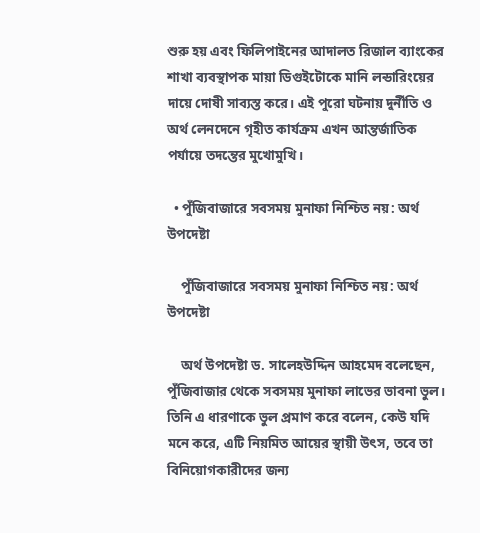শুরু হয় এবং ফিলিপাইনের আদালত রিজাল ব্যাংকের শাখা ব্যবস্থাপক মায়া ডিগুইটোকে মানি লন্ডারিংয়ের দায়ে দোষী সাব্যস্ত করে। এই পুরো ঘটনায় দুর্নীতি ও অর্থ লেনদেনে গৃহীত কার্যক্রম এখন আন্তর্জাতিক পর্যায়ে তদন্তের মুখোমুখি।

  • পুঁজিবাজারে সবসময় মুনাফা নিশ্চিত নয়: অর্থ উপদেষ্টা

    পুঁজিবাজারে সবসময় মুনাফা নিশ্চিত নয়: অর্থ উপদেষ্টা

    অর্থ উপদেষ্টা ড. সালেহউদ্দিন আহমেদ বলেছেন, পুঁজিবাজার থেকে সবসময় মুনাফা লাভের ভাবনা ভুল। তিনি এ ধারণাকে ভুল প্রমাণ করে বলেন, কেউ যদি মনে করে, এটি নিয়মিত আয়ের স্থায়ী উৎস, তবে তা বিনিয়োগকারীদের জন্য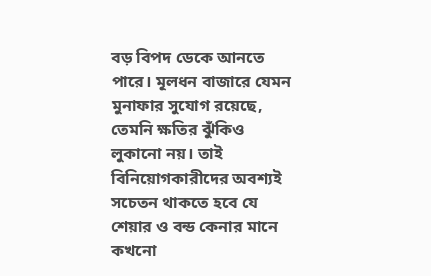বড় বিপদ ডেকে আনতে পারে। মূলধন বাজারে যেমন মুনাফার সুযোগ রয়েছে, তেমনি ক্ষতির ঝুঁকিও লুকানো নয়। তাই বিনিয়োগকারীদের অবশ্যই সচেতন থাকতে হবে যে শেয়ার ও বন্ড কেনার মানে কখনো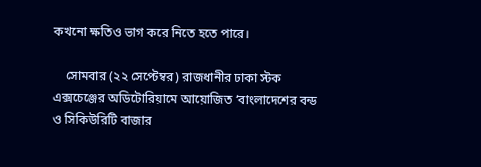কখনো ক্ষতিও ভাগ করে নিতে হতে পারে।

    সোমবার (২২ সেপ্টেম্বর) রাজধানীর ঢাকা স্টক এক্সচেঞ্জের অডিটোরিয়ামে আয়োজিত ‘বাংলাদেশের বন্ড ও সিকিউরিটি বাজার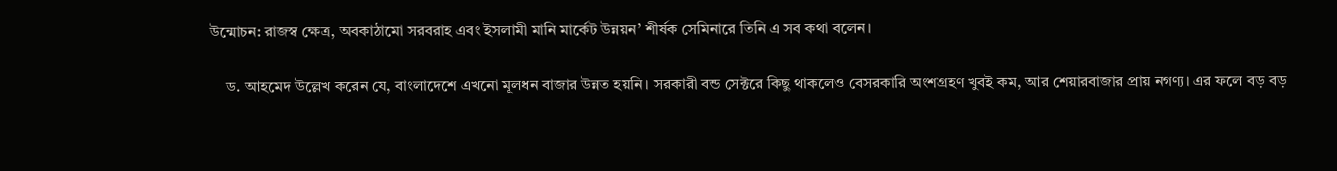উন্মোচন: রাজস্ব ক্ষেত্র, অবকাঠামো সরবরাহ এবং ইসলামী মানি মার্কেট উন্নয়ন’ শীর্ষক সেমিনারে তিনি এ সব কথা বলেন।

    ড. আহমেদ উল্লেখ করেন যে, বাংলাদেশে এখনো মূলধন বাজার উন্নত হয়নি। সরকারী বন্ড সেক্টরে কিছু থাকলেও বেসরকারি অংশগ্রহণ খুবই কম, আর শেয়ারবাজার প্রায় নগণ্য। এর ফলে বড় বড়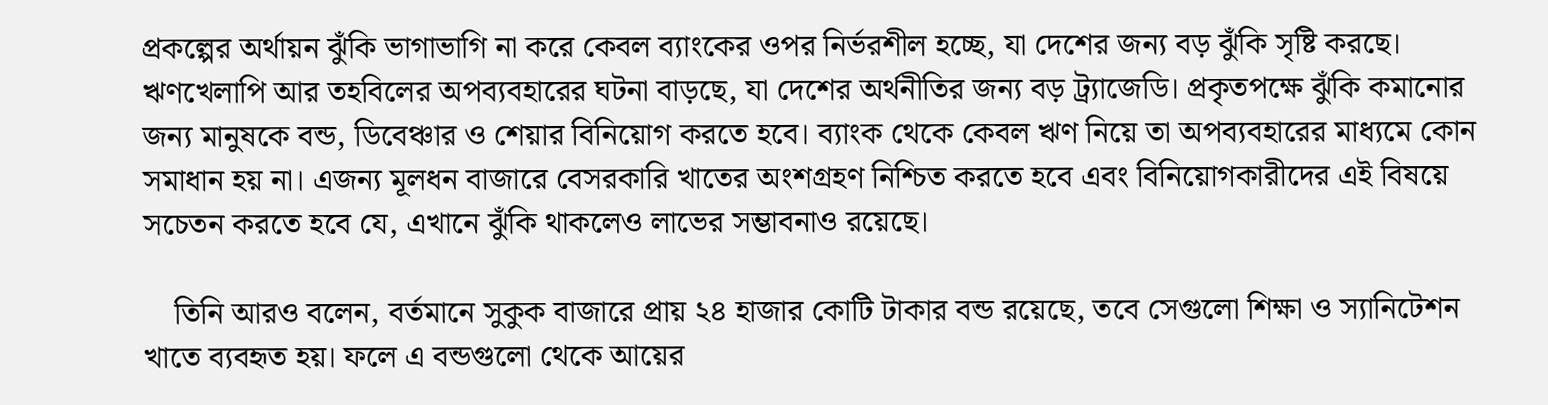প্রকল্পের অর্থায়ন ঝুঁকি ভাগাভাগি না করে কেবল ব্যাংকের ওপর নির্ভরশীল হচ্ছে, যা দেশের জন্য বড় ঝুঁকি সৃষ্টি করছে। ঋণখেলাপি আর তহবিলের অপব্যবহারের ঘটনা বাড়ছে, যা দেশের অর্থনীতির জন্য বড় ট্র্যাজেডি। প্রকৃতপক্ষে ঝুঁকি কমানোর জন্য মানুষকে বন্ড, ডিবেঞ্চার ও শেয়ার বিনিয়োগ করতে হবে। ব্যাংক থেকে কেবল ঋণ নিয়ে তা অপব্যবহারের মাধ্যমে কোন সমাধান হয় না। এজন্য মূলধন বাজারে বেসরকারি খাতের অংশগ্রহণ নিশ্চিত করতে হবে এবং বিনিয়োগকারীদের এই বিষয়ে সচেতন করতে হবে যে, এখানে ঝুঁকি থাকলেও লাভের সম্ভাবনাও রয়েছে।

    তিনি আরও বলেন, বর্তমানে সুকুক বাজারে প্রায় ২৪ হাজার কোটি টাকার বন্ড রয়েছে, তবে সেগুলো শিক্ষা ও স্যানিটেশন খাতে ব্যবহৃত হয়। ফলে এ বন্ডগুলো থেকে আয়ের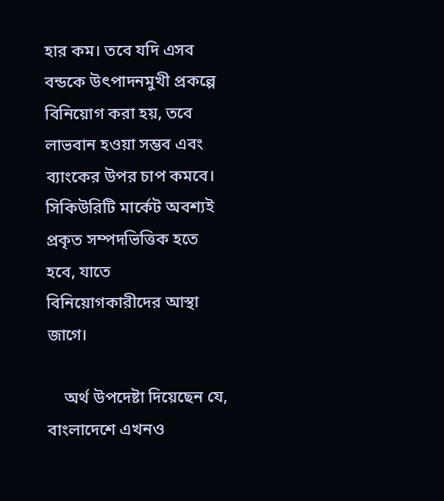হার কম। তবে যদি এসব বন্ডকে উৎপাদনমুখী প্রকল্পে বিনিয়োগ করা হয়, তবে লাভবান হওয়া সম্ভব এবং ব্যাংকের উপর চাপ কমবে। সিকিউরিটি মার্কেট অবশ্যই প্রকৃত সম্পদভিত্তিক হতে হবে, যাতে বিনিয়োগকারীদের আস্থা জাগে।

    অর্থ উপদেষ্টা দিয়েছেন যে, বাংলাদেশে এখনও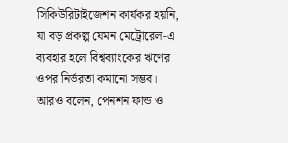সিকিউরিটাইজেশন কার্যকর হয়নি, যা বড় প্রকল্প যেমন মেট্রোরেল-এ ব্যবহার হলে বিশ্বব্যাংকের ঋণের ওপর নির্ভরতা কমানো সম্ভব। আরও বলেন, পেনশন ফান্ড ও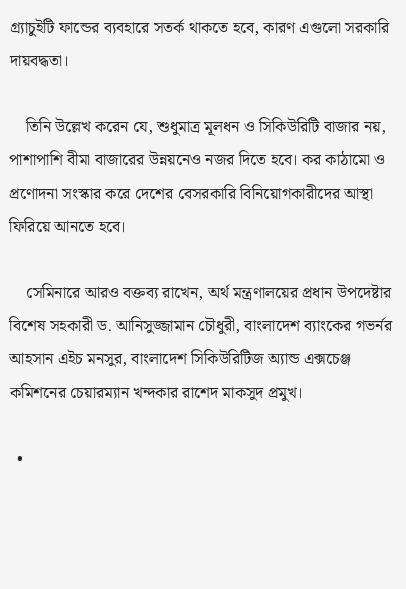গ্র্যাচুইটি ফান্ডের ব্যবহারে সতর্ক থাকতে হবে, কারণ এগুলো সরকারি দায়বদ্ধতা।

    তিনি উল্লেখ করেন যে, শুধুমাত্র মূলধন ও সিকিউরিটি বাজার নয়, পাশাপাশি বীমা বাজারের উন্নয়নেও নজর দিতে হবে। কর কাঠামো ও প্রণোদনা সংস্কার করে দেশের বেসরকারি বিনিয়োগকারীদের আস্থা ফিরিয়ে আনতে হবে।

    সেমিনারে আরও বক্তব্য রাখেন, অর্থ মন্ত্রণালয়ের প্রধান উপদেষ্টার বিশেষ সহকারী ড. আনিসুজ্জামান চৌধুরী, বাংলাদেশ ব্যাংকের গভর্নর আহসান এইচ মনসুর, বাংলাদেশ সিকিউরিটিজ অ্যান্ড এক্সচেঞ্জ কমিশনের চেয়ারম্যান খন্দকার রাশেদ মাকসুদ প্রমুখ।

  •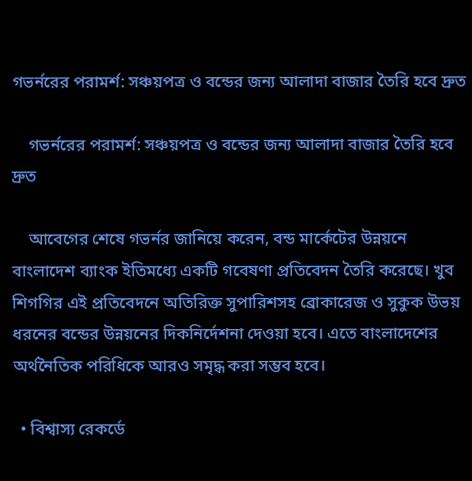গভর্নরের পরামর্শ: সঞ্চয়পত্র ও বন্ডের জন্য আলাদা বাজার তৈরি হবে দ্রুত

    গভর্নরের পরামর্শ: সঞ্চয়পত্র ও বন্ডের জন্য আলাদা বাজার তৈরি হবে দ্রুত

    আবেগের শেষে গভর্নর জানিয়ে করেন, বন্ড মার্কেটের উন্নয়নে বাংলাদেশ ব্যাংক ইতিমধ্যে একটি গবেষণা প্রতিবেদন তৈরি করেছে। খুব শিগগির এই প্রতিবেদনে অতিরিক্ত সুপারিশসহ ব্রোকারেজ ও সুকুক উভয় ধরনের বন্ডের উন্নয়নের দিকনির্দেশনা দেওয়া হবে। এতে বাংলাদেশের অর্থনৈতিক পরিধিকে আরও সমৃদ্ধ করা সম্ভব হবে।

  • বিশ্বাস্য রেকর্ডে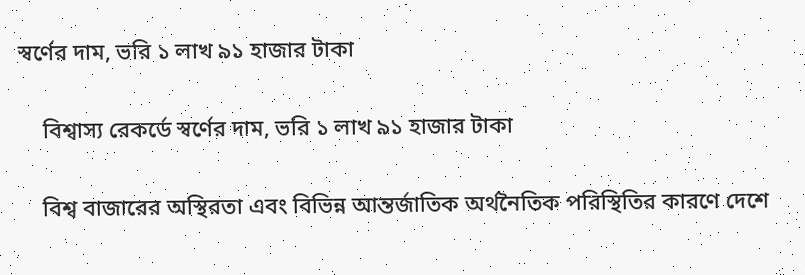স্বর্ণের দাম, ভরি ১ লাখ ৯১ হাজার টাকা

    বিশ্বাস্য রেকর্ডে স্বর্ণের দাম, ভরি ১ লাখ ৯১ হাজার টাকা

    বিশ্ব বাজারের অস্থিরতা এবং বিভিন্ন আন্তর্জাতিক অর্থনৈতিক পরিস্থিতির কারণে দেশে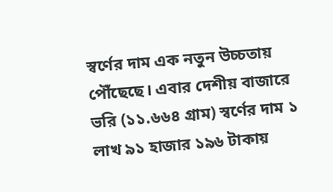স্বর্ণের দাম এক নতুন উচ্চতায় পৌঁছেছে। এবার দেশীয় বাজারে ভরি (১১.৬৬৪ গ্রাম) স্বর্ণের দাম ১ লাখ ৯১ হাজার ১৯৬ টাকায়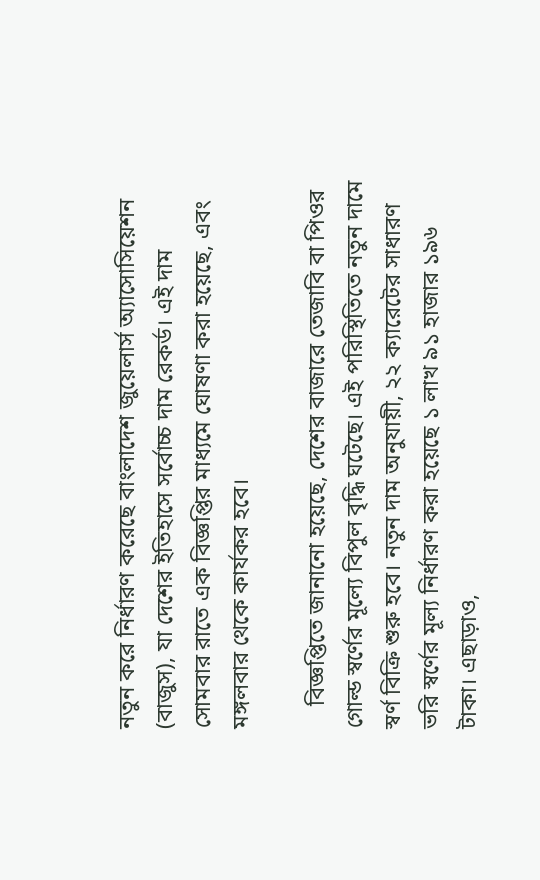নতুন করে নির্ধারণ করেছে বাংলাদেশ জুয়েলার্স অ্যাসোসিয়েশন (বাজুস), যা দেশের ইতিহাসে সর্বোচ্চ দাম রেকর্ড। এই দাম সোমবার রাতে এক বিজ্ঞপ্তির মাধ্যমে ঘোষণা করা হয়েছে, এবং মঙ্গলবার থেকে কার্যকর হবে।

    বিজ্ঞপ্তিতে জানানো হয়েছে, দেশের বাজারে তেজাবি বা পিওর গোল্ড স্বর্ণের মূল্যে বিপুল বৃদ্ধি ঘটেছে। এই পরিস্থিতিতে নতুন দামে স্বর্ণ বিক্রি শুরু হবে। নতুন দাম অনুযায়ী, ২২ ক্যারেটের সাধারণ ভরি স্বর্ণের মূল্য নির্ধারণ করা হয়েছে ১ লাখ ৯১ হাজার ১৯৬ টাকা। এছাড়াও,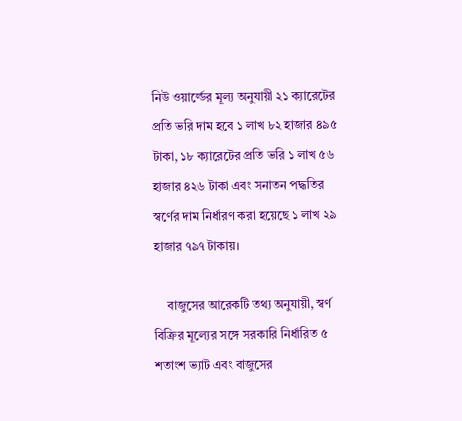নিউ ওয়ার্ল্ডের মূল্য অনুযায়ী ২১ ক্যারেটের প্রতি ভরি দাম হবে ১ লাখ ৮২ হাজার ৪৯৫ টাকা, ১৮ ক্যারেটের প্রতি ভরি ১ লাখ ৫৬ হাজার ৪২৬ টাকা এবং সনাতন পদ্ধতির স্বর্ণের দাম নির্ধারণ করা হয়েছে ১ লাখ ২৯ হাজার ৭৯৭ টাকায়।

    বাজুসের আরেকটি তথ্য অনুযায়ী, স্বর্ণ বিক্রির মূল্যের সঙ্গে সরকারি নির্ধারিত ৫ শতাংশ ভ্যাট এবং বাজুসের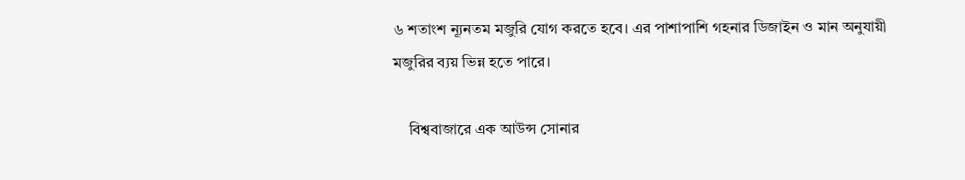৬ শতাংশ ন্যূনতম মজুরি যোগ করতে হবে। এর পাশাপাশি গহনার ডিজাইন ও মান অনুযায়ী মজুরির ব্যয় ভিন্ন হতে পারে।

    বিশ্ববাজারে এক আউন্স সোনার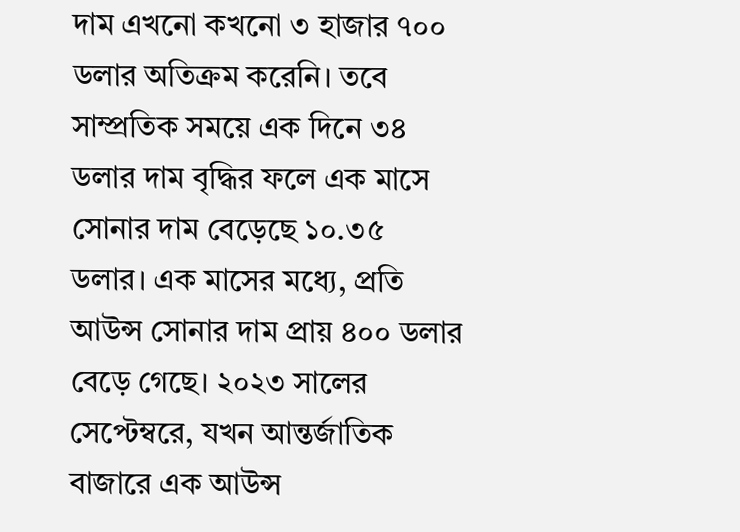দাম এখনো কখনো ৩ হাজার ৭০০ ডলার অতিক্রম করেনি। তবে সাম্প্রতিক সময়ে এক দিনে ৩৪ ডলার দাম বৃদ্ধির ফলে এক মাসে সোনার দাম বেড়েছে ১০.৩৫ ডলার। এক মাসের মধ্যে, প্রতি আউন্স সোনার দাম প্রায় ৪০০ ডলার বেড়ে গেছে। ২০২৩ সালের সেপ্টেম্বরে, যখন আন্তর্জাতিক বাজারে এক আউন্স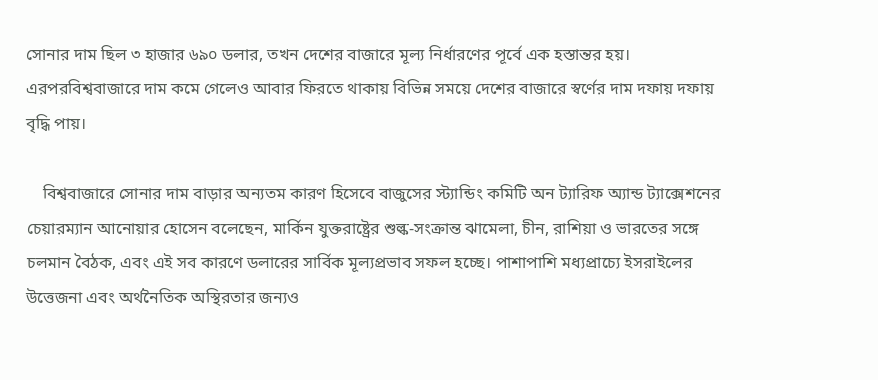সোনার দাম ছিল ৩ হাজার ৬৯০ ডলার, তখন দেশের বাজারে মূল্য নির্ধারণের পূর্বে এক হস্তান্তর হয়। এরপরবিশ্ববাজারে দাম কমে গেলেও আবার ফিরতে থাকায় বিভিন্ন সময়ে দেশের বাজারে স্বর্ণের দাম দফায় দফায় বৃদ্ধি পায়।

    বিশ্ববাজারে সোনার দাম বাড়ার অন্যতম কারণ হিসেবে বাজুসের স্ট্যান্ডিং কমিটি অন ট্যারিফ অ্যান্ড ট্যাক্সেশনের চেয়ারম্যান আনোয়ার হোসেন বলেছেন, মার্কিন যুক্তরাষ্ট্রের শুল্ক-সংক্রান্ত ঝামেলা, চীন, রাশিয়া ও ভারতের সঙ্গে চলমান বৈঠক, এবং এই সব কারণে ডলারের সার্বিক মূল্যপ্রভাব সফল হচ্ছে। পাশাপাশি মধ্যপ্রাচ্যে ইসরাইলের উত্তেজনা এবং অর্থনৈতিক অস্থিরতার জন্যও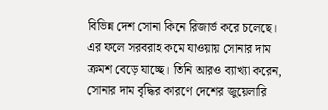বিভিন্ন দেশ সোনা কিনে রিজার্ভ করে চলেছে। এর ফলে সরবরাহ কমে যাওয়ায় সোনার দাম ক্রমশ বেড়ে যাচ্ছে। তিনি আরও ব্যাখ্যা করেন, সোনার দাম বৃদ্ধির কারণে দেশের জুয়েলারি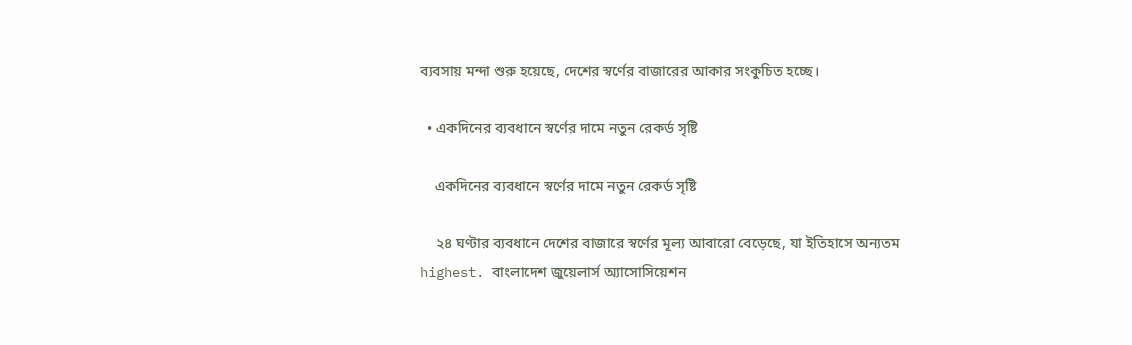ব্যবসায় মন্দা শুরু হয়েছে, দেশের স্বর্ণের বাজারের আকার সংকুচিত হচ্ছে।

  • একদিনের ব্যবধানে স্বর্ণের দামে নতুন রেকর্ড সৃষ্টি

    একদিনের ব্যবধানে স্বর্ণের দামে নতুন রেকর্ড সৃষ্টি

    ২৪ ঘণ্টার ব্যবধানে দেশের বাজারে স্বর্ণের মূল্য আবারো বেড়েছে, যা ইতিহাসে অন্যতম highest. বাংলাদেশ জুয়েলার্স অ্যাসোসিয়েশন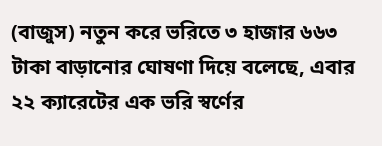(বাজুস) নতুন করে ভরিতে ৩ হাজার ৬৬৩ টাকা বাড়ানোর ঘোষণা দিয়ে বলেছে, এবার ২২ ক্যারেটের এক ভরি স্বর্ণের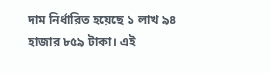দাম নির্ধারিত হয়েছে ১ লাখ ৯৪ হাজার ৮৫৯ টাকা। এই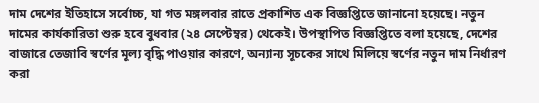দাম দেশের ইতিহাসে সর্বোচ্চ, যা গত মঙ্গলবার রাতে প্রকাশিত এক বিজ্ঞপ্তিতে জানানো হয়েছে। নতুন দামের কার্যকারিতা শুরু হবে বুধবার (২৪ সেপ্টেম্বর) থেকেই। উপস্থাপিত বিজ্ঞপ্তিতে বলা হয়েছে, দেশের বাজারে তেজাবি স্বর্ণের মূল্য বৃদ্ধি পাওয়ার কারণে, অন্যান্য সূচকের সাথে মিলিয়ে স্বর্ণের নতুন দাম নির্ধারণ করা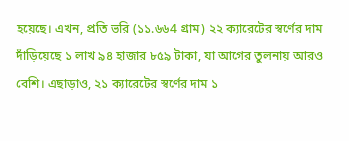হয়েছে। এখন, প্রতি ভরি (১১.৬৬4 গ্রাম) ২২ ক্যারেটের স্বর্ণের দাম দাঁড়িয়েছে ১ লাখ ৯৪ হাজার ৮৫৯ টাকা, যা আগের তুলনায় আরও বেশি। এছাড়াও, ২১ ক্যারেটের স্বর্ণের দাম ১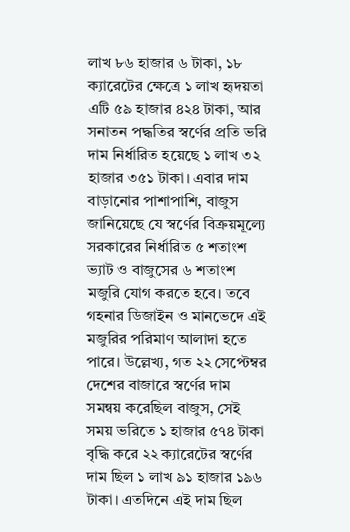লাখ ৮৬ হাজার ৬ টাকা, ১৮ ক্যারেটের ক্ষেত্রে ১ লাখ হৃদয়তা এটি ৫৯ হাজার ৪২৪ টাকা, আর সনাতন পদ্ধতির স্বর্ণের প্রতি ভরি দাম নির্ধারিত হয়েছে ১ লাখ ৩২ হাজার ৩৫১ টাকা। এবার দাম বাড়ানোর পাশাপাশি, বাজুস জানিয়েছে যে স্বর্ণের বিক্রয়মূল্যে সরকারের নির্ধারিত ৫ শতাংশ ভ্যাট ও বাজুসের ৬ শতাংশ মজুরি যোগ করতে হবে। তবে গহনার ডিজাইন ও মানভেদে এই মজুরির পরিমাণ আলাদা হতে পারে। উল্লেখ্য, গত ২২ সেপ্টেম্বর দেশের বাজারে স্বর্ণের দাম সমন্বয় করেছিল বাজুস, সেই সময় ভরিতে ১ হাজার ৫৭৪ টাকা বৃদ্ধি করে ২২ ক্যারেটের স্বর্ণের দাম ছিল ১ লাখ ৯১ হাজার ১৯৬ টাকা। এতদিনে এই দাম ছিল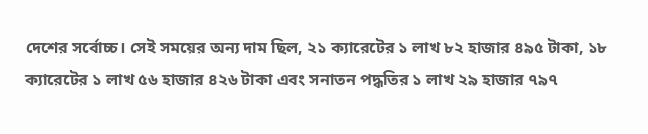দেশের সর্বোচ্চ। সেই সময়ের অন্য দাম ছিল, ২১ ক্যারেটের ১ লাখ ৮২ হাজার ৪৯৫ টাকা, ১৮ ক্যারেটের ১ লাখ ৫৬ হাজার ৪২৬ টাকা এবং সনাতন পদ্ধতির ১ লাখ ২৯ হাজার ৭৯৭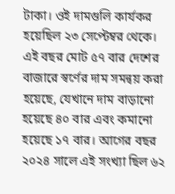টাকা। ওই দামগুলি কার্যকর হয়েছিল ২৩ সেপ্টেম্বর থেকে। এই বছর মোট ৫৭ বার দেশের বাজারে স্বর্ণের দাম সমন্বয় করা হয়েছে, যেখানে দাম বাড়ানো হয়েছে ৪০ বার এবং কমানো হয়েছে ১৭ বার। আগের বছর ২০২৪ সালে এই সংখ্যা ছিল ৬২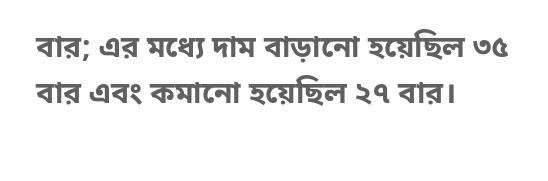বার; এর মধ্যে দাম বাড়ানো হয়েছিল ৩৫ বার এবং কমানো হয়েছিল ২৭ বার।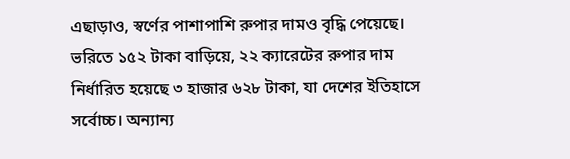এছাড়াও, স্বর্ণের পাশাপাশি রুপার দামও বৃদ্ধি পেয়েছে। ভরিতে ১৫২ টাকা বাড়িয়ে, ২২ ক্যারেটের রুপার দাম নির্ধারিত হয়েছে ৩ হাজার ৬২৮ টাকা, যা দেশের ইতিহাসে সর্বোচ্চ। অন্যান্য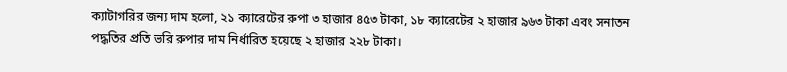ক্যাটাগরির জন্য দাম হলো, ২১ ক্যারেটের রুপা ৩ হাজার ৪৫৩ টাকা, ১৮ ক্যারেটের ২ হাজার ৯৬৩ টাকা এবং সনাতন পদ্ধতির প্রতি ভরি রুপার দাম নির্ধারিত হয়েছে ২ হাজার ২২৮ টাকা।